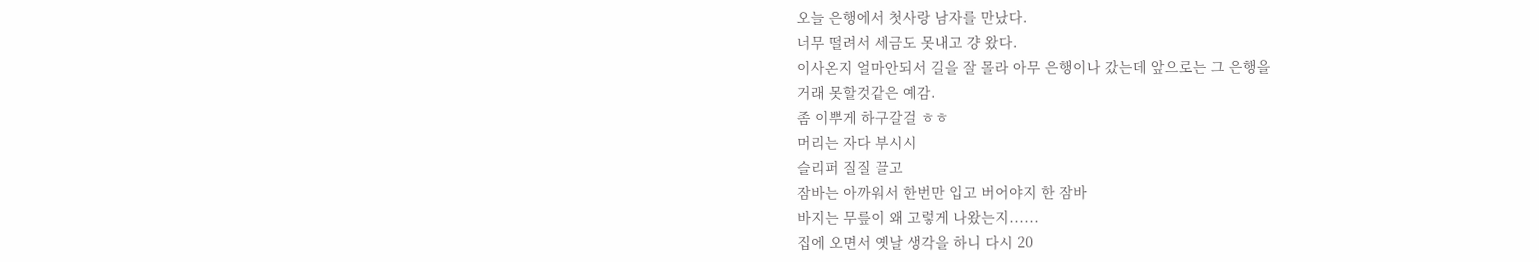오늘 은행에서 첫사랑 남자를 만났다.
너무 떨려서 세금도 못내고 걍 왔다.
이사온지 얼마안되서 길을 잘 몰라 아무 은행이나 갔는데 앞으로는 그 은행을
거래 못할것같은 예감.
좀 이뿌게 하구갈걸 ㅎㅎ
머리는 자다 부시시
슬리퍼 질질 끌고
잠바는 아까워서 한번만 입고 버어야지 한 잠바
바지는 무릎이 왜 고렇게 나왔는지......
집에 오면서 옛날 생각을 하니 다시 20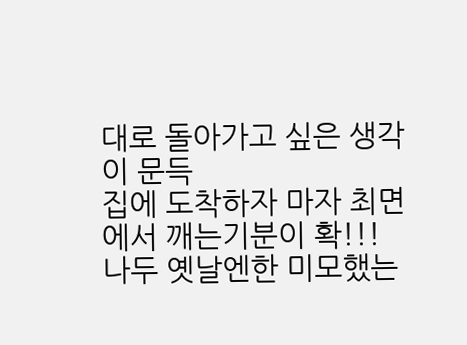대로 돌아가고 싶은 생각이 문득
집에 도착하자 마자 최면에서 깨는기분이 확!!!
나두 옛날엔한 미모했는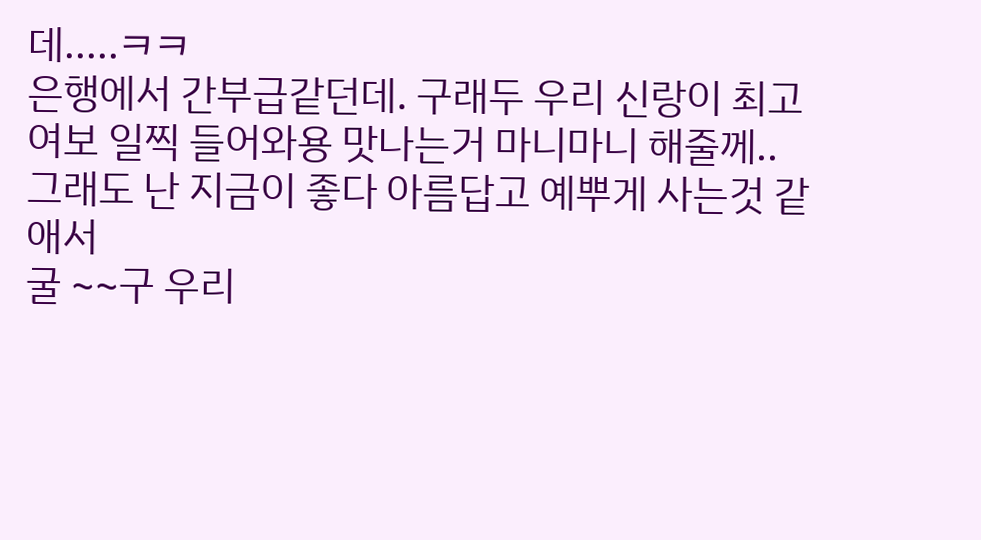데.....ㅋㅋ
은행에서 간부급같던데. 구래두 우리 신랑이 최고
여보 일찍 들어와용 맛나는거 마니마니 해줄께..
그래도 난 지금이 좋다 아름답고 예뿌게 사는것 같애서
굴 ~~구 우리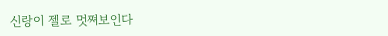신랑이 젤로 멋쪄보인다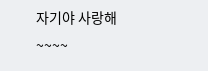자기야 사랑해~~~~